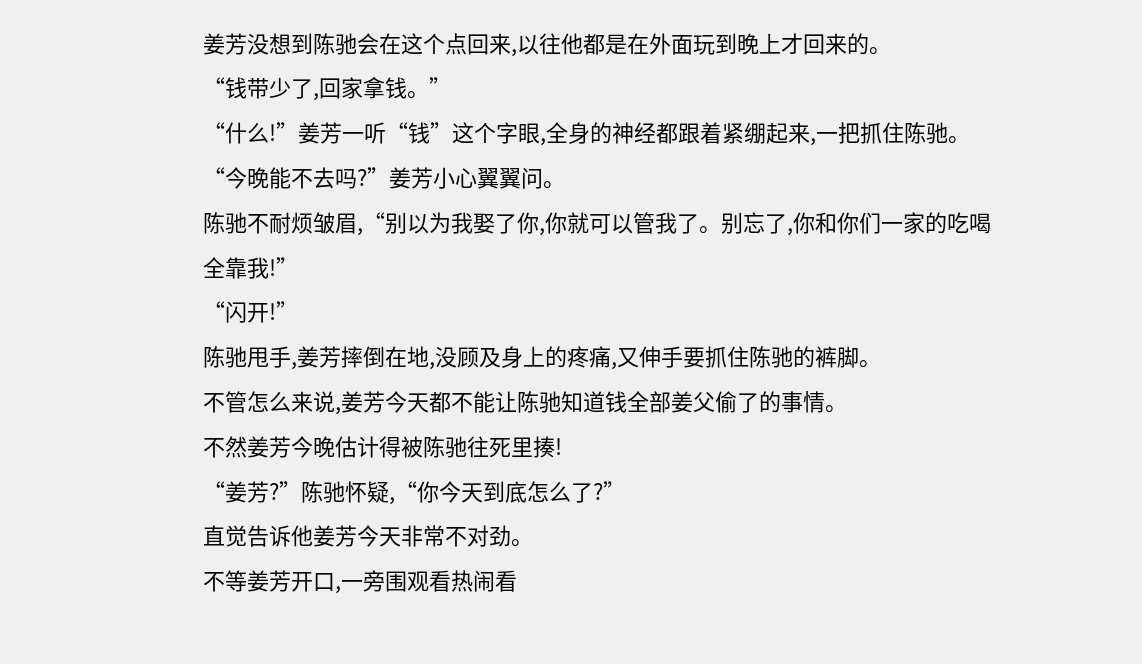姜芳没想到陈驰会在这个点回来,以往他都是在外面玩到晚上才回来的。
“钱带少了,回家拿钱。”
“什么!”姜芳一听“钱”这个字眼,全身的神经都跟着紧绷起来,一把抓住陈驰。
“今晚能不去吗?”姜芳小心翼翼问。
陈驰不耐烦皱眉,“别以为我娶了你,你就可以管我了。别忘了,你和你们一家的吃喝全靠我!”
“闪开!”
陈驰甩手,姜芳摔倒在地,没顾及身上的疼痛,又伸手要抓住陈驰的裤脚。
不管怎么来说,姜芳今天都不能让陈驰知道钱全部姜父偷了的事情。
不然姜芳今晚估计得被陈驰往死里揍!
“姜芳?”陈驰怀疑,“你今天到底怎么了?”
直觉告诉他姜芳今天非常不对劲。
不等姜芳开口,一旁围观看热闹看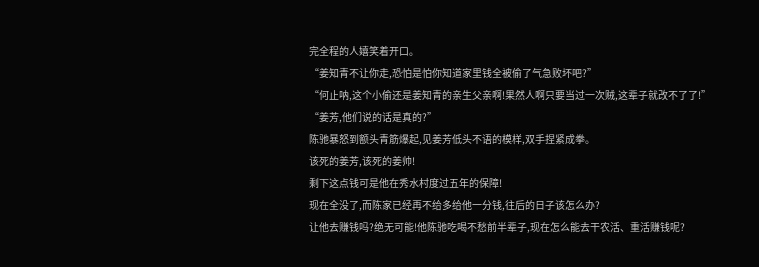完全程的人嬉笑着开口。
“姜知青不让你走,恐怕是怕你知道家里钱全被偷了气急败坏吧?”
“何止呐,这个小偷还是姜知青的亲生父亲啊!果然人啊只要当过一次贼,这辈子就改不了了!”
“姜芳,他们说的话是真的?”
陈驰暴怒到额头青筋爆起,见姜芳低头不语的模样,双手捏紧成拳。
该死的姜芳,该死的姜帅!
剩下这点钱可是他在秀水村度过五年的保障!
现在全没了,而陈家已经再不给多给他一分钱,往后的日子该怎么办?
让他去赚钱吗?绝无可能!他陈驰吃喝不愁前半辈子,现在怎么能去干农活、重活赚钱呢?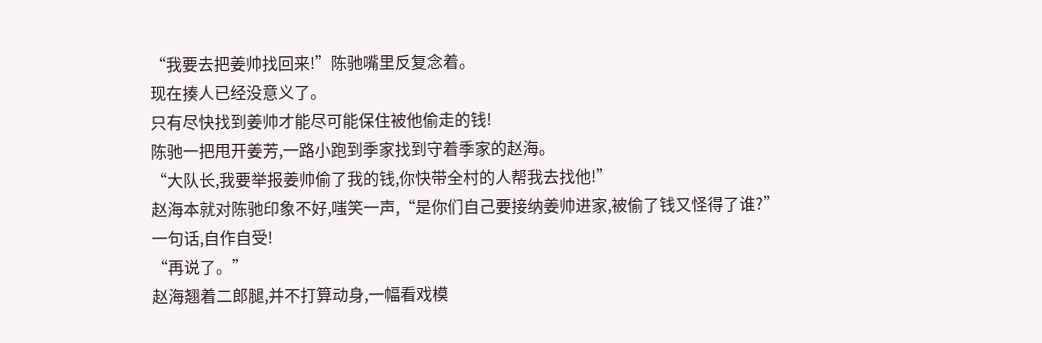“我要去把姜帅找回来!”陈驰嘴里反复念着。
现在揍人已经没意义了。
只有尽快找到姜帅才能尽可能保住被他偷走的钱!
陈驰一把甩开姜芳,一路小跑到季家找到守着季家的赵海。
“大队长,我要举报姜帅偷了我的钱,你快带全村的人帮我去找他!”
赵海本就对陈驰印象不好,嗤笑一声,“是你们自己要接纳姜帅进家,被偷了钱又怪得了谁?”
一句话,自作自受!
“再说了。”
赵海翘着二郎腿,并不打算动身,一幅看戏模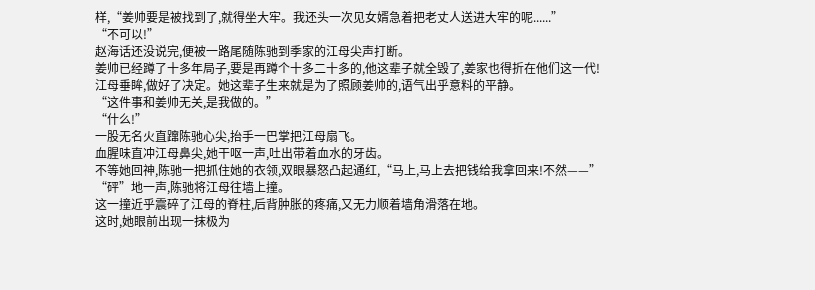样,“姜帅要是被找到了,就得坐大牢。我还头一次见女婿急着把老丈人送进大牢的呢......”
“不可以!”
赵海话还没说完,便被一路尾随陈驰到季家的江母尖声打断。
姜帅已经蹲了十多年局子,要是再蹲个十多二十多的,他这辈子就全毁了,姜家也得折在他们这一代!
江母垂眸,做好了决定。她这辈子生来就是为了照顾姜帅的,语气出乎意料的平静。
“这件事和姜帅无关,是我做的。”
“什么!”
一股无名火直蹿陈驰心尖,抬手一巴掌把江母扇飞。
血腥味直冲江母鼻尖,她干呕一声,吐出带着血水的牙齿。
不等她回神,陈驰一把抓住她的衣领,双眼暴怒凸起通红,“马上,马上去把钱给我拿回来!不然——”
“砰”地一声,陈驰将江母往墙上撞。
这一撞近乎震碎了江母的脊柱,后背肿胀的疼痛,又无力顺着墙角滑落在地。
这时,她眼前出现一抹极为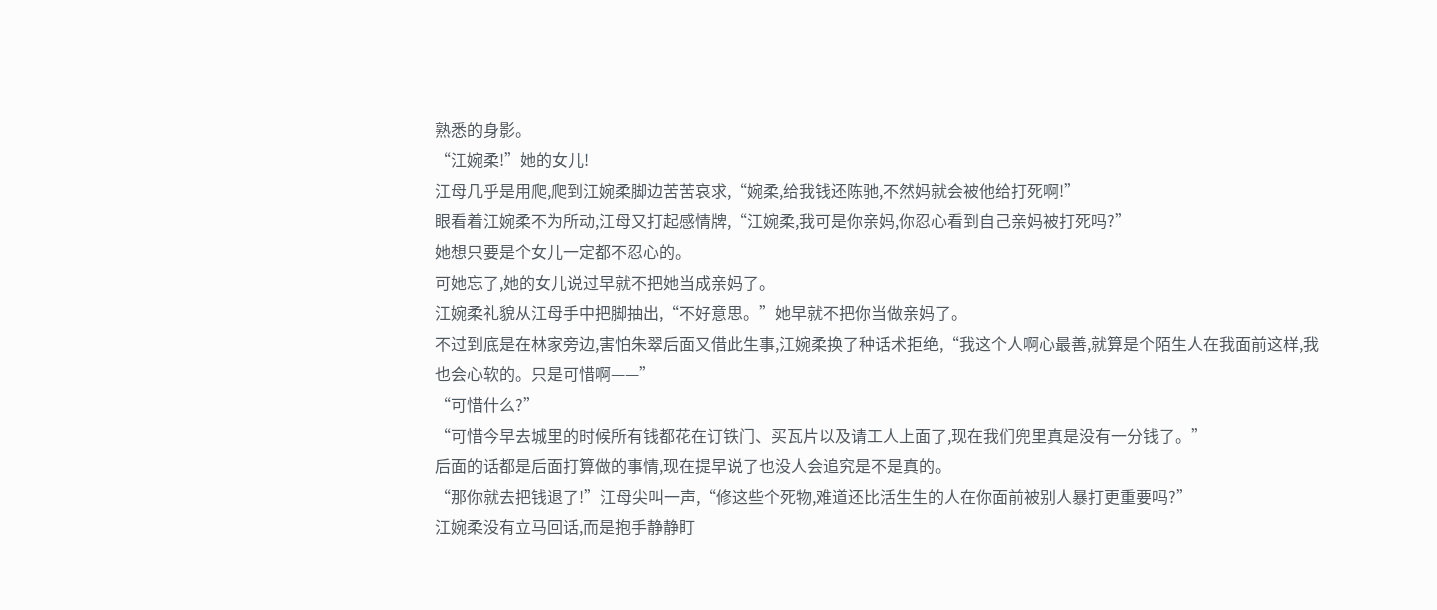熟悉的身影。
“江婉柔!”她的女儿!
江母几乎是用爬,爬到江婉柔脚边苦苦哀求,“婉柔,给我钱还陈驰,不然妈就会被他给打死啊!”
眼看着江婉柔不为所动,江母又打起感情牌,“江婉柔,我可是你亲妈,你忍心看到自己亲妈被打死吗?”
她想只要是个女儿一定都不忍心的。
可她忘了,她的女儿说过早就不把她当成亲妈了。
江婉柔礼貌从江母手中把脚抽出,“不好意思。”她早就不把你当做亲妈了。
不过到底是在林家旁边,害怕朱翠后面又借此生事,江婉柔换了种话术拒绝,“我这个人啊心最善,就算是个陌生人在我面前这样,我也会心软的。只是可惜啊——”
“可惜什么?”
“可惜今早去城里的时候所有钱都花在订铁门、买瓦片以及请工人上面了,现在我们兜里真是没有一分钱了。”
后面的话都是后面打算做的事情,现在提早说了也没人会追究是不是真的。
“那你就去把钱退了!”江母尖叫一声,“修这些个死物,难道还比活生生的人在你面前被别人暴打更重要吗?”
江婉柔没有立马回话,而是抱手静静盯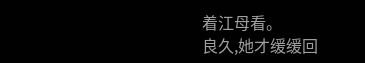着江母看。
良久,她才缓缓回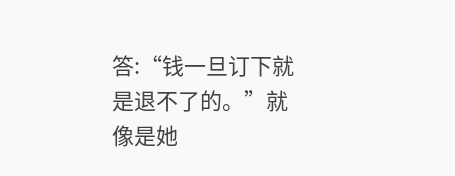答:“钱一旦订下就是退不了的。”就像是她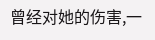曾经对她的伤害,一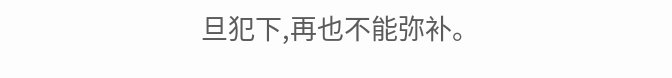旦犯下,再也不能弥补。